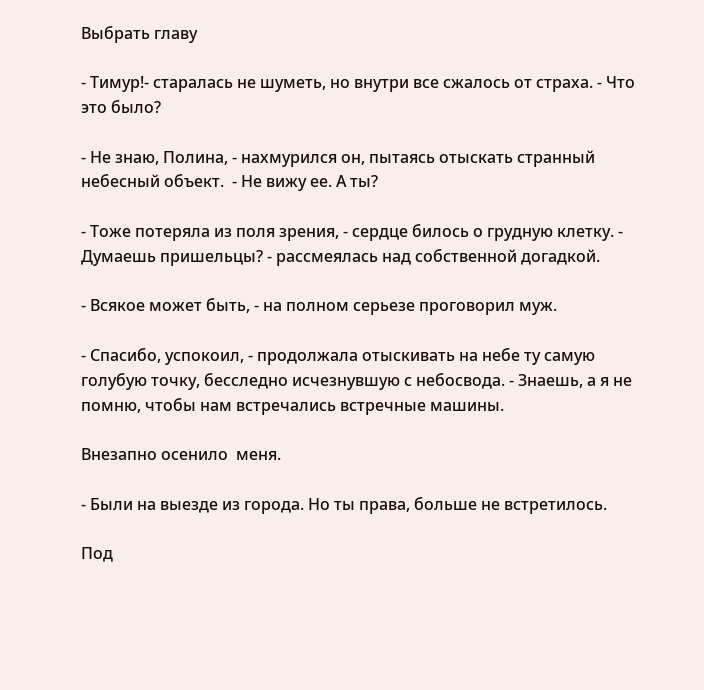Выбрать главу

- Тимур!- старалась не шуметь, но внутри все сжалось от страха. - Что это было?

- Не знаю, Полина, - нахмурился он, пытаясь отыскать странный небесный объект.  - Не вижу ее. А ты?

- Тоже потеряла из поля зрения, - сердце билось о грудную клетку. - Думаешь пришельцы? - рассмеялась над собственной догадкой.

- Всякое может быть, - на полном серьезе проговорил муж.

- Спасибо, успокоил, - продолжала отыскивать на небе ту самую голубую точку, бесследно исчезнувшую с небосвода. - Знаешь, а я не помню, чтобы нам встречались встречные машины.

Внезапно осенило  меня.

- Были на выезде из города. Но ты права, больше не встретилось.

Под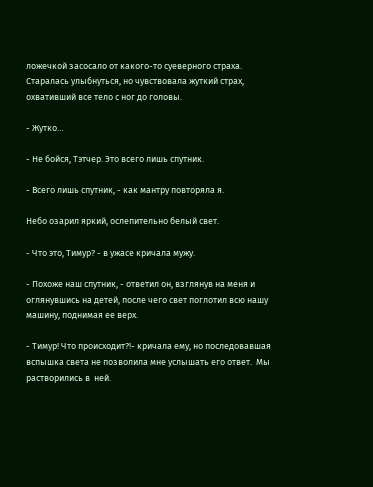ложечкой засосало от какого-то суеверного страха. Старалась улыбнуться, но чувствовала жуткий страх, охвативший все тело с ног до головы.

- Жутко…

- Не бойся, Тэтчер. Это всего лишь спутник.

- Всего лишь спутник, - как мантру повторяла я.

Небо озарил яркий, ослепительно белый свет.

- Что это, Тимур? - в ужасе кричала мужу.

- Похоже наш спутник, - ответил он, взглянув на меня и оглянувшись на детей, после чего свет поглотил всю нашу машину, поднимая ее верх.

- Тимур! Что происходит?!- кричала ему, но последовавшая вспышка света не позволила мне услышать его ответ.  Мы растворились в  ней.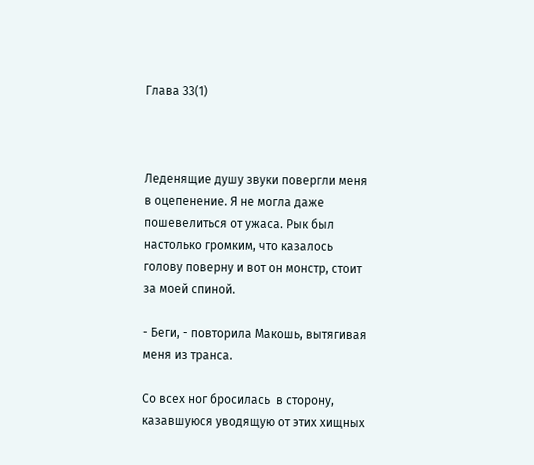Глава 33(1)



Леденящие душу звуки повергли меня в оцепенение. Я не могла даже пошевелиться от ужаса. Рык был настолько громким, что казалось голову поверну и вот он монстр, стоит за моей спиной.

- Беги, - повторила Макошь, вытягивая меня из транса.

Со всех ног бросилась  в сторону, казавшуюся уводящую от этих хищных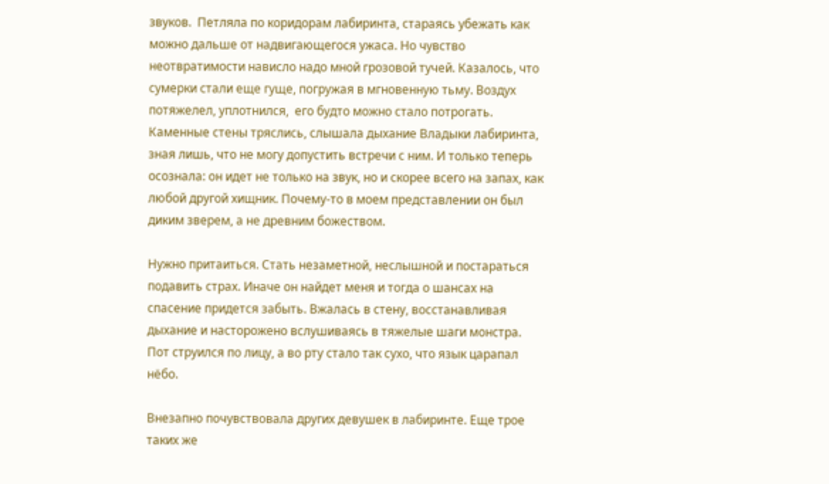звуков.  Петляла по коридорам лабиринта, стараясь убежать как можно дальше от надвигающегося ужаса. Но чувство неотвратимости нависло надо мной грозовой тучей. Казалось, что сумерки стали еще гуще, погружая в мгновенную тьму. Воздух потяжелел, уплотнился,  его будто можно стало потрогать.  Каменные стены тряслись, слышала дыхание Владыки лабиринта, зная лишь, что не могу допустить встречи с ним. И только теперь осознала: он идет не только на звук, но и скорее всего на запах, как любой другой хищник. Почему-то в моем представлении он был диким зверем, а не древним божеством.

Нужно притаиться. Стать незаметной, неслышной и постараться подавить страх. Иначе он найдет меня и тогда о шансах на спасение придется забыть. Вжалась в стену, восстанавливая дыхание и насторожено вслушиваясь в тяжелые шаги монстра. Пот струился по лицу, а во рту стало так сухо, что язык царапал нёбо.

Внезапно почувствовала других девушек в лабиринте. Еще трое таких же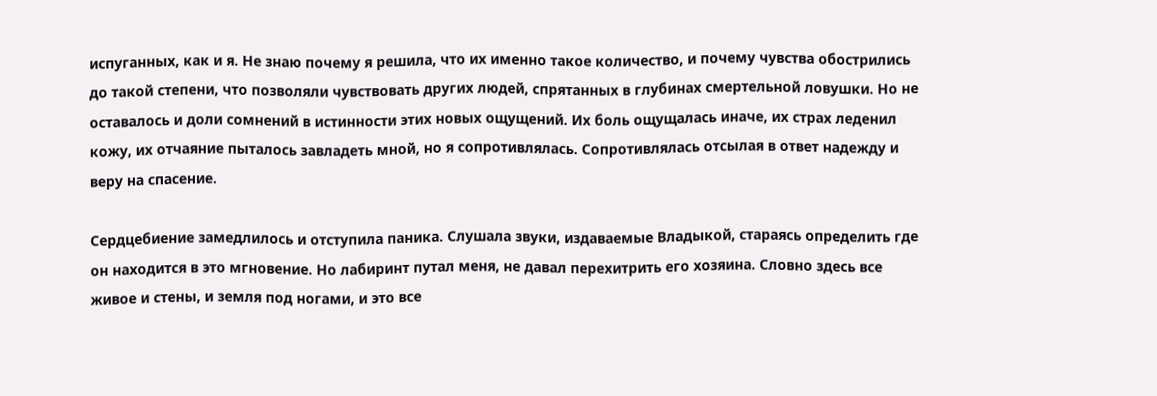испуганных, как и я. Не знаю почему я решила, что их именно такое количество, и почему чувства обострились до такой степени, что позволяли чувствовать других людей, спрятанных в глубинах смертельной ловушки. Но не оставалось и доли сомнений в истинности этих новых ощущений. Их боль ощущалась иначе, их страх леденил кожу, их отчаяние пыталось завладеть мной, но я сопротивлялась. Сопротивлялась отсылая в ответ надежду и веру на спасение.

Сердцебиение замедлилось и отступила паника. Слушала звуки, издаваемые Владыкой, стараясь определить где он находится в это мгновение. Но лабиринт путал меня, не давал перехитрить его хозяина. Словно здесь все живое и стены, и земля под ногами, и это все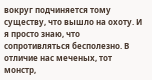вокруг подчиняется тому существу, что вышло на охоту. И я просто знаю, что сопротивляться бесполезно. В отличие нас меченых, тот монстр,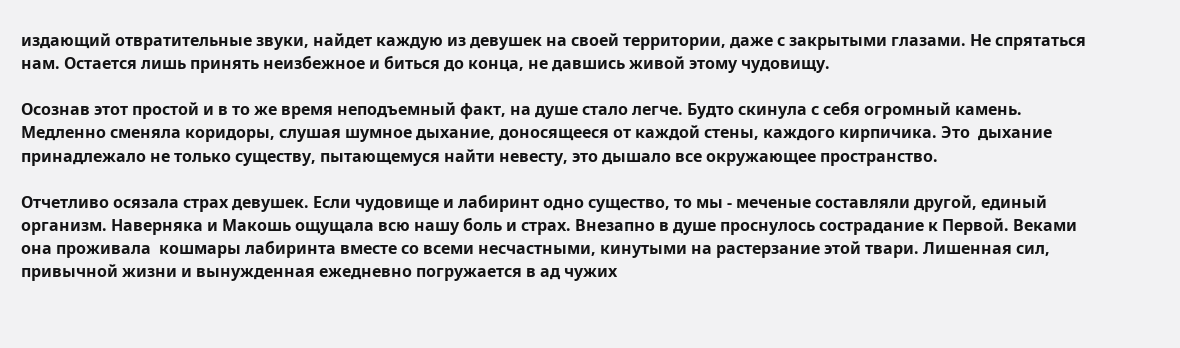издающий отвратительные звуки, найдет каждую из девушек на своей территории, даже с закрытыми глазами. Не спрятаться нам. Остается лишь принять неизбежное и биться до конца, не давшись живой этому чудовищу.

Осознав этот простой и в то же время неподъемный факт, на душе стало легче. Будто скинула с себя огромный камень.  Медленно сменяла коридоры, слушая шумное дыхание, доносящееся от каждой стены, каждого кирпичика. Это  дыхание принадлежало не только существу, пытающемуся найти невесту, это дышало все окружающее пространство.

Отчетливо осязала страх девушек. Если чудовище и лабиринт одно существо, то мы - меченые составляли другой, единый  организм. Наверняка и Макошь ощущала всю нашу боль и страх. Внезапно в душе проснулось сострадание к Первой. Веками она проживала  кошмары лабиринта вместе со всеми несчастными, кинутыми на растерзание этой твари. Лишенная сил, привычной жизни и вынужденная ежедневно погружается в ад чужих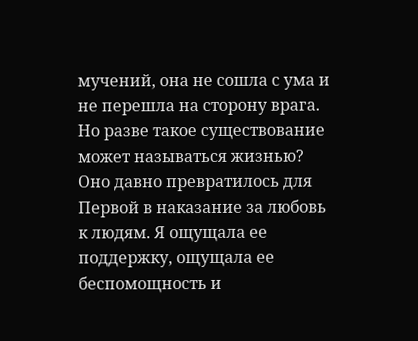мучений, она не сошла с ума и не перешла на сторону врага.  Но разве такое существование может называться жизнью? Оно давно превратилось для Первой в наказание за любовь к людям. Я ощущала ее поддержку, ощущала ее беспомощность и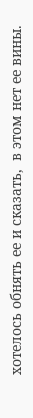хотелось обнять ее и сказать,  в этом нет ее вины.